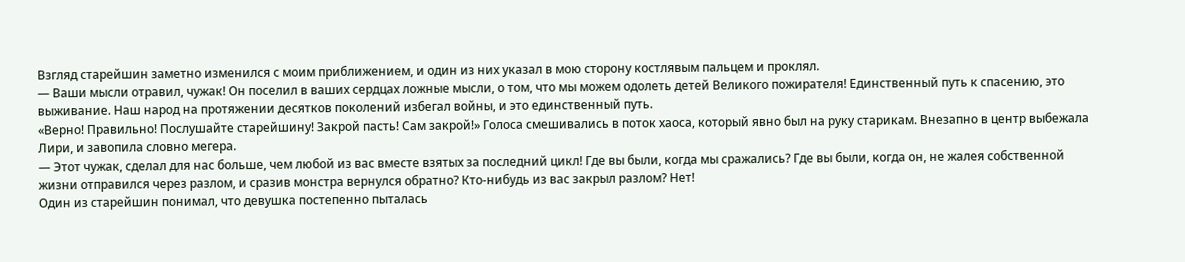Взгляд старейшин заметно изменился с моим приближением, и один из них указал в мою сторону костлявым пальцем и проклял.
— Ваши мысли отравил, чужак! Он поселил в ваших сердцах ложные мысли, о том, что мы можем одолеть детей Великого пожирателя! Единственный путь к спасению, это выживание. Наш народ на протяжении десятков поколений избегал войны, и это единственный путь.
«Верно! Правильно! Послушайте старейшину! Закрой пасть! Сам закрой!» Голоса смешивались в поток хаоса, который явно был на руку старикам. Внезапно в центр выбежала Лири, и завопила словно мегера.
— Этот чужак, сделал для нас больше, чем любой из вас вместе взятых за последний цикл! Где вы были, когда мы сражались? Где вы были, когда он, не жалея собственной жизни отправился через разлом, и сразив монстра вернулся обратно? Кто-нибудь из вас закрыл разлом? Нет!
Один из старейшин понимал, что девушка постепенно пыталась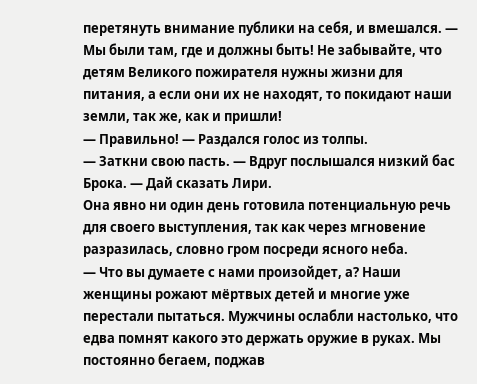перетянуть внимание публики на себя, и вмешался. — Мы были там, где и должны быть! Не забывайте, что детям Великого пожирателя нужны жизни для питания, а если они их не находят, то покидают наши земли, так же, как и пришли!
— Правильно! — Раздался голос из толпы.
— Заткни свою пасть. — Вдруг послышался низкий бас Брока. — Дай сказать Лири.
Она явно ни один день готовила потенциальную речь для своего выступления, так как через мгновение разразилась, словно гром посреди ясного неба.
— Что вы думаете с нами произойдет, а? Наши женщины рожают мёртвых детей и многие уже перестали пытаться. Мужчины ослабли настолько, что едва помнят какого это держать оружие в руках. Мы постоянно бегаем, поджав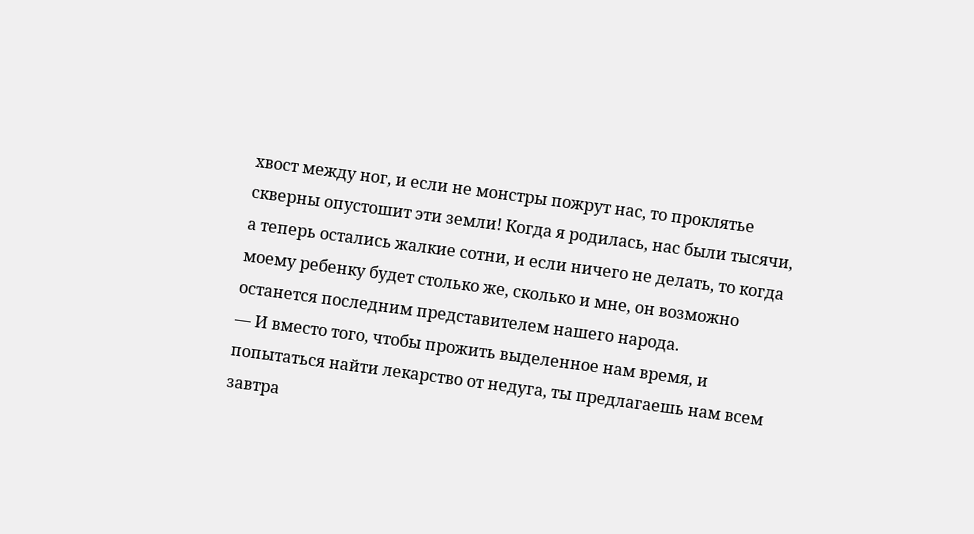хвост между ног, и если не монстры пожрут нас, то проклятье скверны опустошит эти земли! Когда я родилась, нас были тысячи, а теперь остались жалкие сотни, и если ничего не делать, то когда моему ребенку будет столько же, сколько и мне, он возможно останется последним представителем нашего народа.
— И вместо того, чтобы прожить выделенное нам время, и попытаться найти лекарство от недуга, ты предлагаешь нам всем завтра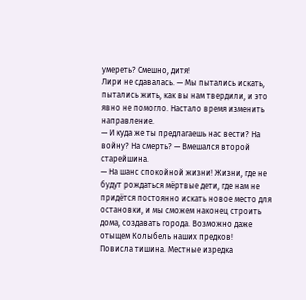умереть? Смешно, дитя!
Лири не сдавалась. — Мы пытались искать, пытались жить, как вы нам твердили, и это явно не помогло. Настало время изменить направление.
— И куда же ты предлагаешь нас вести? На войну? На смерть? — Вмешался второй старейшина.
— На шанс спокойной жизни! Жизни, где не будут рождаться мёртвые дети, где нам не придётся постоянно искать новое место для остановки, и мы сможем наконец строить дома, создавать города. Возможно даже отыщем Колыбель наших предков!
Повисла тишина. Местные изредка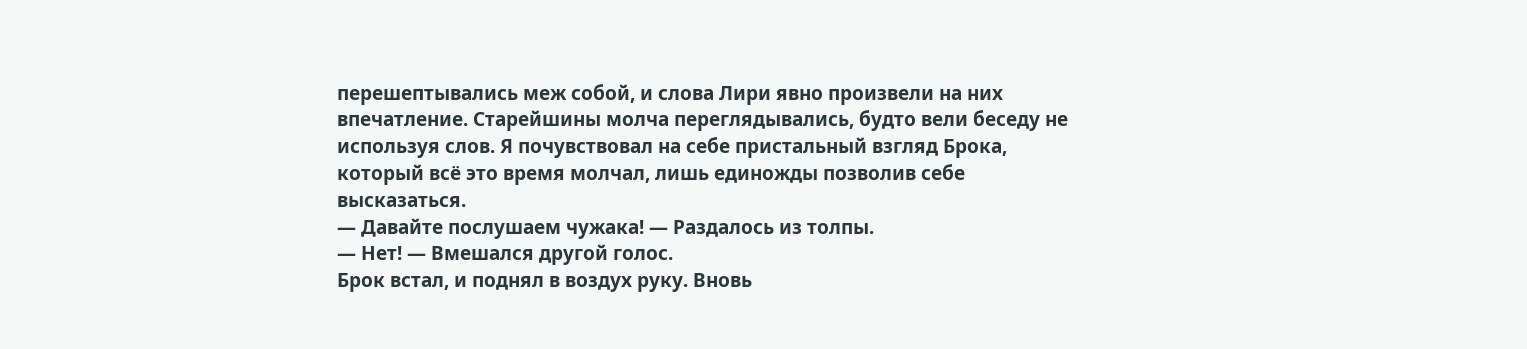перешептывались меж собой, и слова Лири явно произвели на них впечатление. Старейшины молча переглядывались, будто вели беседу не используя слов. Я почувствовал на себе пристальный взгляд Брока, который всё это время молчал, лишь единожды позволив себе высказаться.
— Давайте послушаем чужака! — Раздалось из толпы.
— Нет! — Вмешался другой голос.
Брок встал, и поднял в воздух руку. Вновь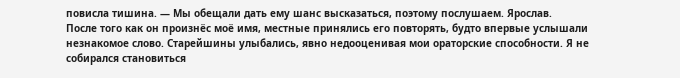повисла тишина. — Мы обещали дать ему шанс высказаться, поэтому послушаем. Ярослав.
После того как он произнёс моё имя, местные принялись его повторять, будто впервые услышали незнакомое слово. Старейшины улыбались, явно недооценивая мои ораторские способности. Я не собирался становиться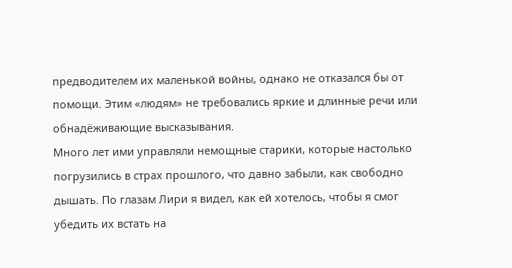предводителем их маленькой войны, однако не отказался бы от помощи. Этим «людям» не требовались яркие и длинные речи или обнадёживающие высказывания.
Много лет ими управляли немощные старики, которые настолько погрузились в страх прошлого, что давно забыли, как свободно дышать. По глазам Лири я видел, как ей хотелось, чтобы я смог убедить их встать на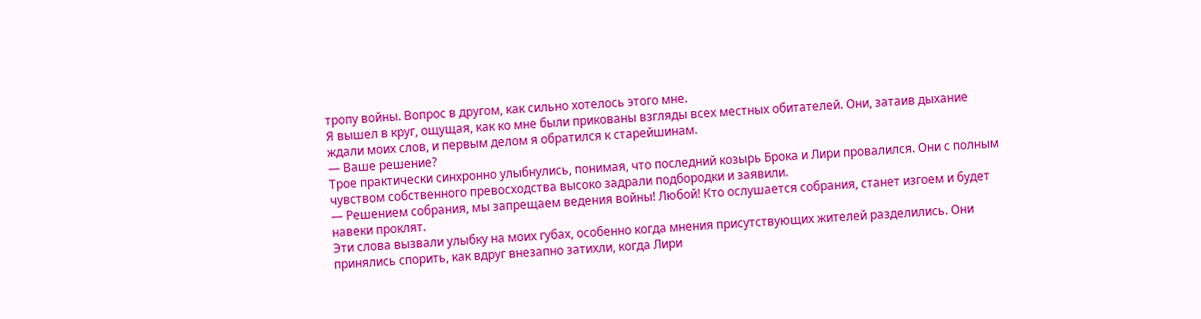тропу войны. Вопрос в другом, как сильно хотелось этого мне.
Я вышел в круг, ощущая, как ко мне были прикованы взгляды всех местных обитателей. Они, затаив дыхание ждали моих слов, и первым делом я обратился к старейшинам.
— Ваше решение?
Трое практически синхронно улыбнулись, понимая, что последний козырь Брока и Лири провалился. Они с полным чувством собственного превосходства высоко задрали подбородки и заявили.
— Решением собрания, мы запрещаем ведения войны! Любой! Кто ослушается собрания, станет изгоем и будет навеки проклят.
Эти слова вызвали улыбку на моих губах, особенно когда мнения присутствующих жителей разделились. Они принялись спорить, как вдруг внезапно затихли, когда Лири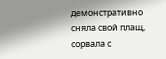демонстративно сняла свой плащ, сорвала с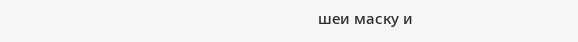шеи маску и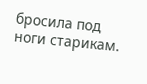бросила под ноги старикам.